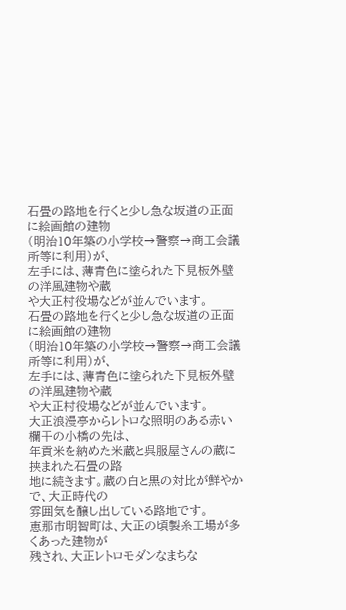石畳の路地を行くと少し急な坂道の正面に絵画館の建物
(明治10年築の小学校→警察→商工会議所等に利用)が、
左手には、薄青色に塗られた下見板外壁の洋風建物や蔵
や大正村役場などが並んでいます。
石畳の路地を行くと少し急な坂道の正面に絵画館の建物
(明治10年築の小学校→警察→商工会議所等に利用)が、
左手には、薄青色に塗られた下見板外壁の洋風建物や蔵
や大正村役場などが並んでいます。
大正浪漫亭からレトロな照明のある赤い欄干の小橋の先は、
年貢米を納めた米蔵と呉服屋さんの蔵に挟まれた石畳の路
地に続きます。蔵の白と黒の対比が鮮やかで、大正時代の
雰囲気を醸し出している路地です。
恵那市明智町は、大正の頃製糸工場が多くあった建物が
残され、大正レトロモダンなまちな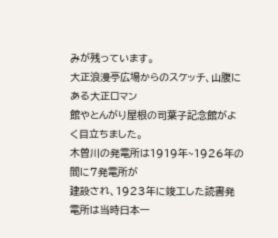みが残っています。
大正浪漫亭広場からのスケッチ、山腹にある大正ロマン
館やとんがり屋根の司葉子記念館がよく目立ちました。
木曽川の発電所は1919年~1926年の間に7発電所が
建設され、1923年に竣工した読書発電所は当時日本一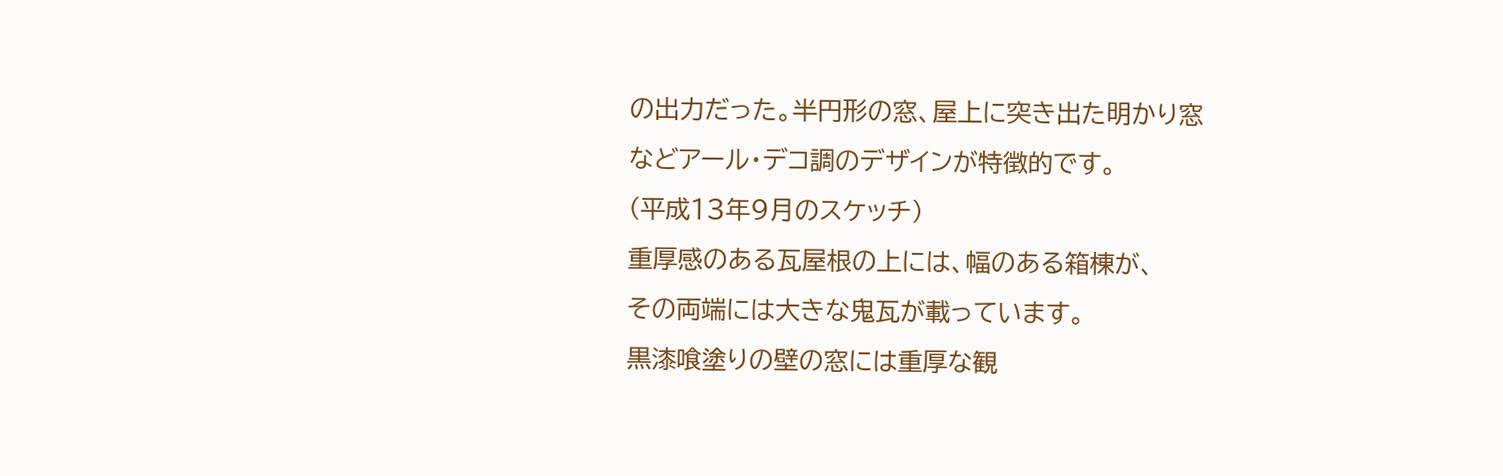の出力だった。半円形の窓、屋上に突き出た明かり窓
などアール・デコ調のデザインが特徴的です。
(平成13年9月のスケッチ)
重厚感のある瓦屋根の上には、幅のある箱棟が、
その両端には大きな鬼瓦が載っています。
黒漆喰塗りの壁の窓には重厚な観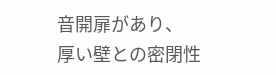音開扉があり、
厚い壁との密閉性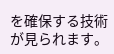を確保する技術が見られます。